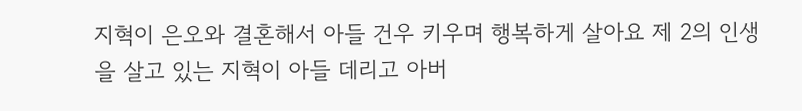지혁이 은오와 결혼해서 아들 건우 키우며 행복하게 살아요 제 2의 인생을 살고 있는 지혁이 아들 데리고 아버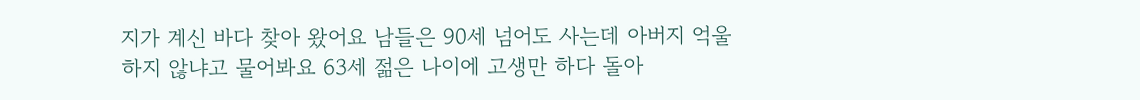지가 계신 바다 찾아 왔어요 남들은 90세 넘어도 사는데 아버지 억울 하지 않냐고 물어봐요 63세 젊은 나이에 고생만 하다 돌아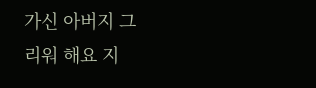가신 아버지 그리워 해요 지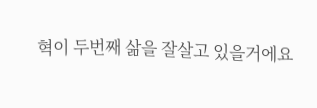혁이 두번째 삶을 잘살고 있을거에요